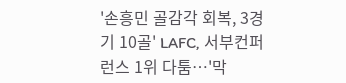'손흥민 골감각 회복, 3경기 10골' LAFC, 서부컨퍼런스 1위 다툼…'막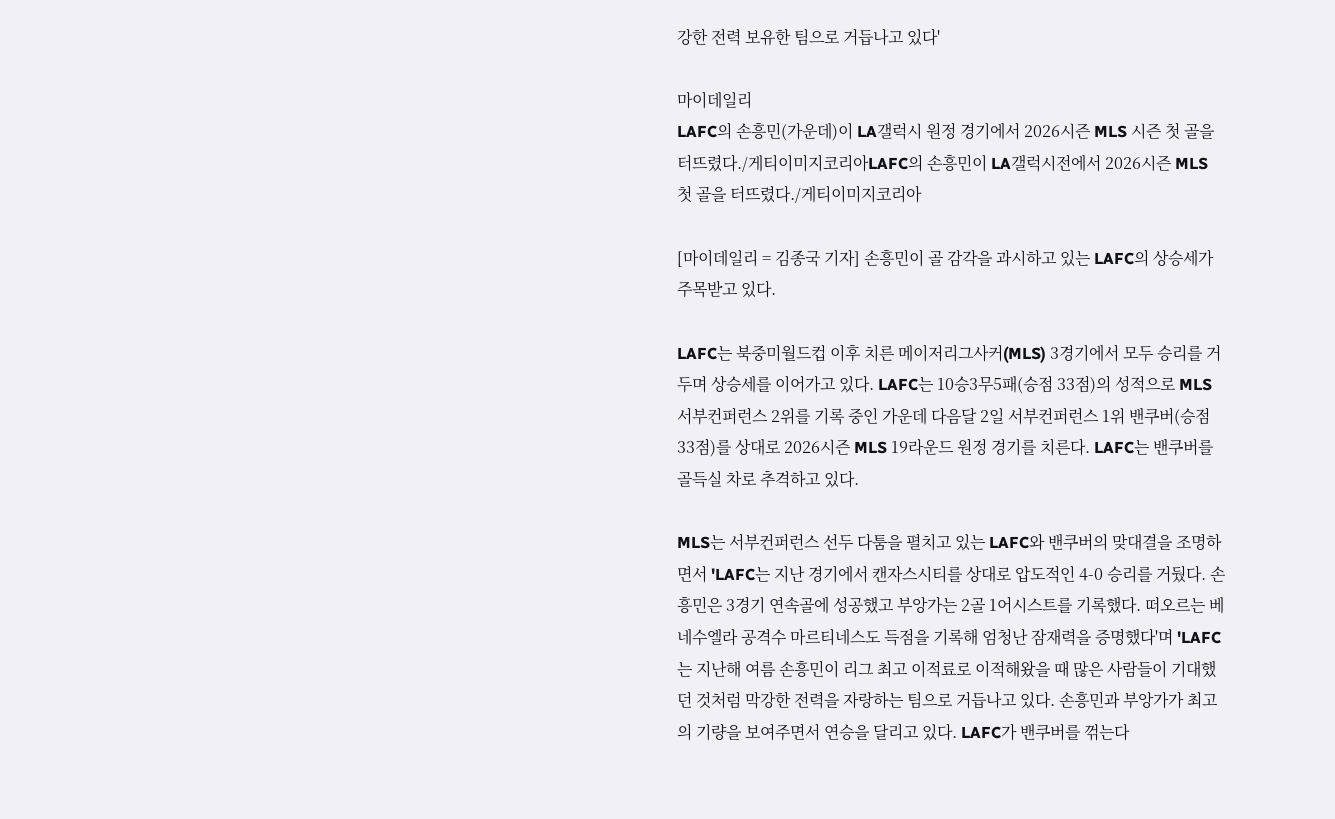강한 전력 보유한 팀으로 거듭나고 있다'

마이데일리
LAFC의 손흥민(가운데)이 LA갤럭시 원정 경기에서 2026시즌 MLS 시즌 첫 골을 터뜨렸다./게티이미지코리아LAFC의 손흥민이 LA갤럭시전에서 2026시즌 MLS 첫 골을 터뜨렸다./게티이미지코리아

[마이데일리 = 김종국 기자] 손흥민이 골 감각을 과시하고 있는 LAFC의 상승세가 주목받고 있다.

LAFC는 북중미월드컵 이후 치른 메이저리그사커(MLS) 3경기에서 모두 승리를 거두며 상승세를 이어가고 있다. LAFC는 10승3무5패(승점 33점)의 성적으로 MLS 서부컨퍼런스 2위를 기록 중인 가운데 다음달 2일 서부컨퍼런스 1위 밴쿠버(승점 33점)를 상대로 2026시즌 MLS 19라운드 원정 경기를 치른다. LAFC는 밴쿠버를 골득실 차로 추격하고 있다.

MLS는 서부컨퍼런스 선두 다툼을 펼치고 있는 LAFC와 밴쿠버의 맞대결을 조명하면서 'LAFC는 지난 경기에서 캔자스시티를 상대로 압도적인 4-0 승리를 거뒀다. 손흥민은 3경기 연속골에 성공했고 부앙가는 2골 1어시스트를 기록했다. 떠오르는 베네수엘라 공격수 마르티네스도 득점을 기록해 엄청난 잠재력을 증명했다'며 'LAFC는 지난해 여름 손흥민이 리그 최고 이적료로 이적해왔을 때 많은 사람들이 기대했던 것처럼 막강한 전력을 자랑하는 팀으로 거듭나고 있다. 손흥민과 부앙가가 최고의 기량을 보여주면서 연승을 달리고 있다. LAFC가 밴쿠버를 꺾는다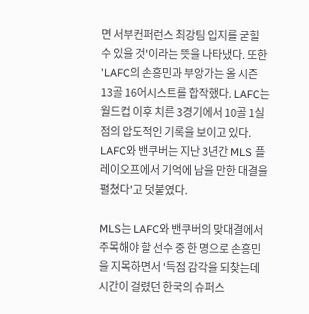면 서부컨퍼런스 최강팀 입지를 굳힐 수 있을 것'이라는 뜻을 나타냈다. 또한 'LAFC의 손흥민과 부앙가는 올 시즌 13골 16어시스트를 합작했다. LAFC는 월드컵 이후 치른 3경기에서 10골 1실점의 압도적인 기록을 보이고 있다. LAFC와 밴쿠버는 지난 3년간 MLS 플레이오프에서 기억에 남을 만한 대결을 펼쳤다'고 덧붙였다.

MLS는 LAFC와 밴쿠버의 맞대결에서 주목해야 할 선수 중 한 명으로 손흥민을 지목하면서 '득점 감각을 되찾는데 시간이 걸렸던 한국의 슈퍼스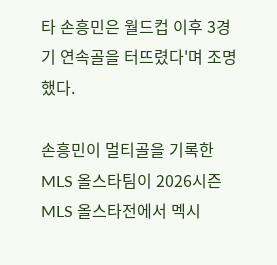타 손흥민은 월드컵 이후 3경기 연속골을 터뜨렸다'며 조명했다.

손흥민이 멀티골을 기록한 MLS 올스타팀이 2026시즌 MLS 올스타전에서 멕시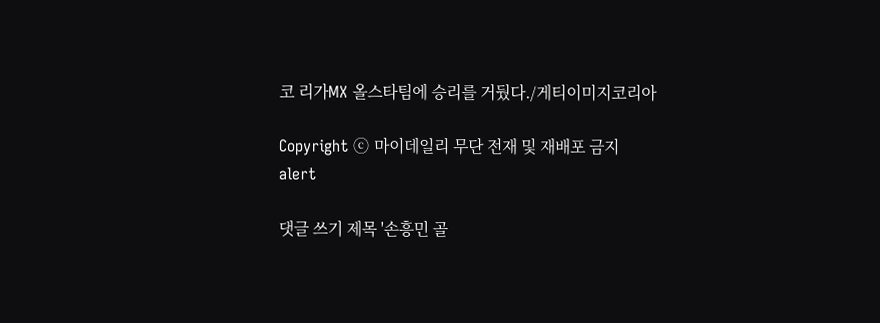코 리가MX 올스타팀에 승리를 거뒀다./게티이미지코리아

Copyright ⓒ 마이데일리 무단 전재 및 재배포 금지
alert

댓글 쓰기 제목 '손흥민 골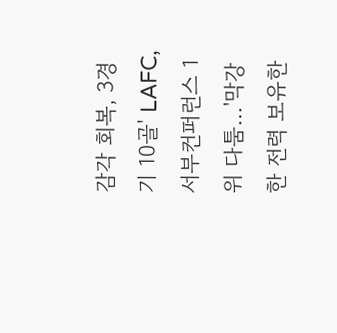감각 회복, 3경기 10골' LAFC, 서부컨퍼런스 1위 다툼…'막강한 전력 보유한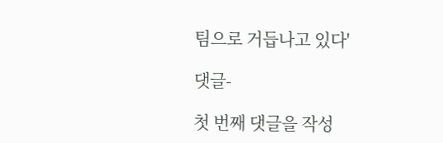팀으로 거듭나고 있다'

댓글-

첫 번째 댓글을 작성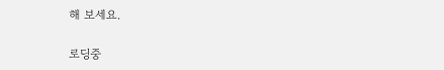해 보세요.

로딩중